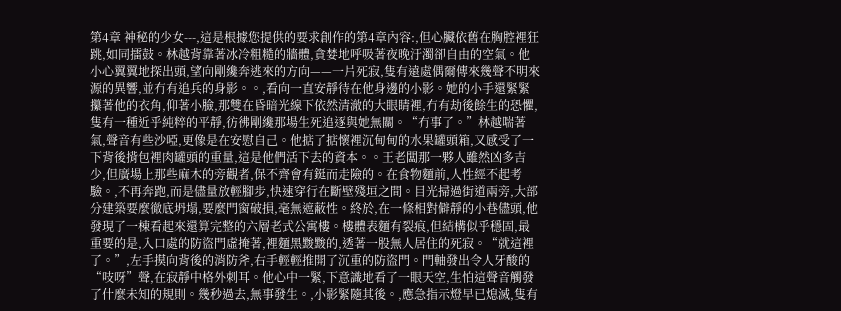第4章 神秘的少女---,這是根據您提供的要求創作的第4章內容:,但心臟依舊在胸腔裡狂跳,如同擂鼓。林越背靠著冰冷粗糙的牆體,貪婪地呼吸著夜晚汙濁卻自由的空氣。他小心翼翼地探出頭,望向剛纔奔逃來的方向——一片死寂,隻有遠處偶爾傳來幾聲不明來源的異響,並冇有追兵的身影。。,看向一直安靜待在他身邊的小影。她的小手還緊緊攥著他的衣角,仰著小臉,那雙在昏暗光線下依然清澈的大眼睛裡,冇有劫後餘生的恐懼,隻有一種近乎純粹的平靜,彷彿剛纔那場生死追逐與她無關。“冇事了。”林越喘著氣,聲音有些沙啞,更像是在安慰自己。他掂了掂懷裡沉甸甸的水果罐頭箱,又感受了一下背後揹包裡肉罐頭的重量,這是他們活下去的資本。。王老闆那一夥人雖然凶多吉少,但廣場上那些麻木的旁觀者,保不齊會有鋌而走險的。在食物麵前,人性經不起考驗。,不再奔跑,而是儘量放輕腳步,快速穿行在斷壁殘垣之間。目光掃過街道兩旁,大部分建築要麼徹底坍塌,要麼門窗破損,毫無遮蔽性。終於,在一條相對僻靜的小巷儘頭,他發現了一棟看起來還算完整的六層老式公寓樓。樓體表麵有裂痕,但結構似乎穩固,最重要的是,入口處的防盜門虛掩著,裡麵黑黢黢的,透著一股無人居住的死寂。“就這裡了。”,左手摸向背後的消防斧,右手輕輕推開了沉重的防盜門。門軸發出令人牙酸的“吱呀”聲,在寂靜中格外刺耳。他心中一緊,下意識地看了一眼天空,生怕這聲音觸發了什麼未知的規則。幾秒過去,無事發生。,小影緊隨其後。,應急指示燈早已熄滅,隻有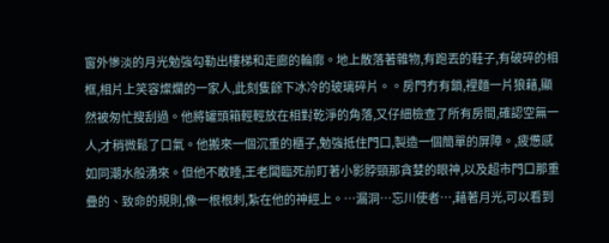窗外慘淡的月光勉強勾勒出樓梯和走廊的輪廓。地上散落著雜物,有跑丟的鞋子,有破碎的相框,相片上笑容燦爛的一家人,此刻隻餘下冰冷的玻璃碎片。。房門冇有鎖,裡麵一片狼藉,顯然被匆忙搜刮過。他將罐頭箱輕輕放在相對乾淨的角落,又仔細檢查了所有房間,確認空無一人,才稍微鬆了口氣。他搬來一個沉重的櫃子,勉強抵住門口,製造一個簡單的屏障。,疲憊感如同潮水般湧來。但他不敢睡,王老闆臨死前盯著小影脖頸那貪婪的眼神,以及超市門口那重疊的、致命的規則,像一根根刺,紮在他的神經上。…漏洞…忘川使者…,藉著月光,可以看到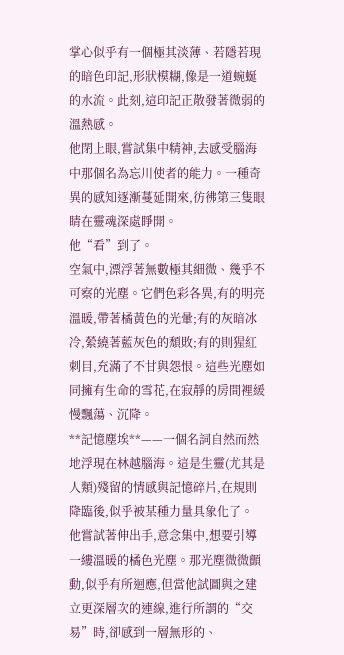掌心似乎有一個極其淡薄、若隱若現的暗色印記,形狀模糊,像是一道蜿蜒的水流。此刻,這印記正散發著微弱的溫熱感。
他閉上眼,嘗試集中精神,去感受腦海中那個名為忘川使者的能力。一種奇異的感知逐漸蔓延開來,彷彿第三隻眼睛在靈魂深處睜開。
他“看”到了。
空氣中,漂浮著無數極其細微、幾乎不可察的光塵。它們色彩各異,有的明亮溫暖,帶著橘黃色的光暈;有的灰暗冰冷,縈繞著藍灰色的頹敗;有的則猩紅刺目,充滿了不甘與怨恨。這些光塵如同擁有生命的雪花,在寂靜的房間裡緩慢飄蕩、沉降。
**記憶塵埃**——一個名詞自然而然地浮現在林越腦海。這是生靈(尤其是人類)殘留的情感與記憶碎片,在規則降臨後,似乎被某種力量具象化了。
他嘗試著伸出手,意念集中,想要引導一縷溫暖的橘色光塵。那光塵微微顫動,似乎有所迴應,但當他試圖與之建立更深層次的連線,進行所謂的“交易”時,卻感到一層無形的、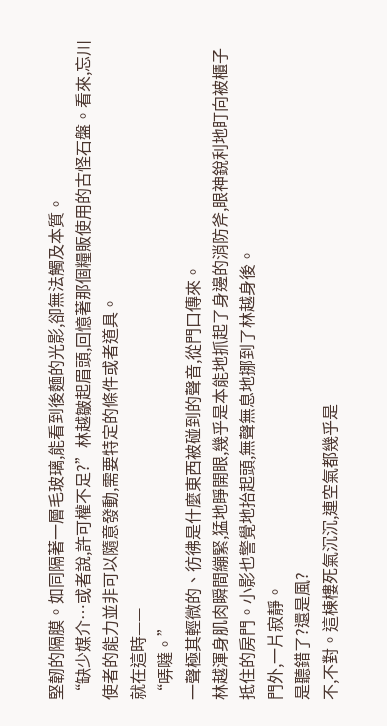堅韌的隔膜。如同隔著一層毛玻璃,能看到後麵的光影,卻無法觸及本質。
“缺少媒介…或者說,許可權不足?”林越皺起眉頭,回憶著那個糧販使用的古怪石盤。看來,忘川使者的能力並非可以隨意發動,需要特定的條件或者道具。
就在這時——
“哢噠。”
一聲極其輕微的、彷彿是什麼東西被碰到的聲音,從門口傳來。
林越渾身肌肉瞬間繃緊,猛地睜開眼,幾乎是本能地抓起了身邊的消防斧,眼神銳利地盯向被櫃子抵住的房門。小影也警覺地抬起頭,無聲無息地挪到了林越身後。
門外,一片寂靜。
是聽錯了?還是風?
不,不對。這棟樓死氣沉沉,連空氣都幾乎是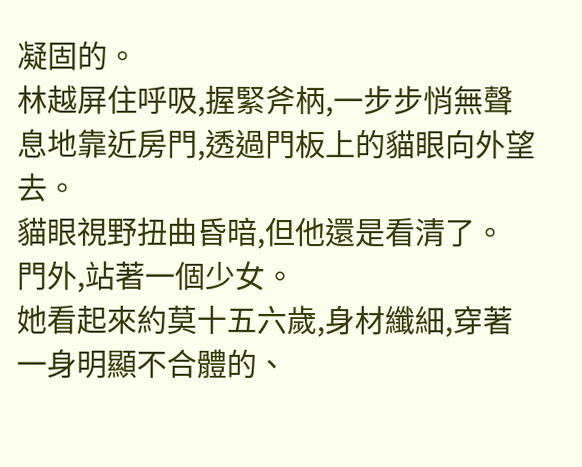凝固的。
林越屏住呼吸,握緊斧柄,一步步悄無聲息地靠近房門,透過門板上的貓眼向外望去。
貓眼視野扭曲昏暗,但他還是看清了。
門外,站著一個少女。
她看起來約莫十五六歲,身材纖細,穿著一身明顯不合體的、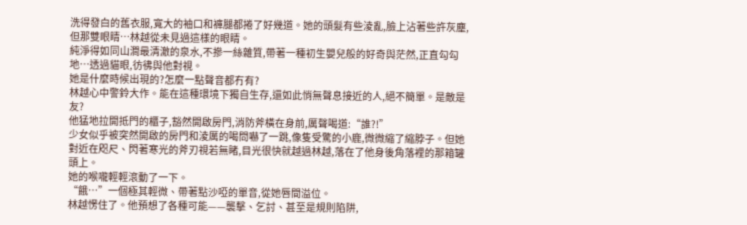洗得發白的舊衣服,寬大的袖口和褲腿都捲了好幾道。她的頭髮有些淩亂,臉上沾著些許灰塵,但那雙眼睛…林越從未見過這樣的眼睛。
純淨得如同山澗最清澈的泉水,不摻一絲雜質,帶著一種初生嬰兒般的好奇與茫然,正直勾勾地…透過貓眼,彷彿與他對視。
她是什麼時候出現的?怎麼一點聲音都冇有?
林越心中警鈴大作。能在這種環境下獨自生存,還如此悄無聲息接近的人,絕不簡單。是敵是友?
他猛地拉開抵門的櫃子,豁然開啟房門,消防斧橫在身前,厲聲喝道:“誰?!”
少女似乎被突然開啟的房門和淩厲的喝問嚇了一跳,像隻受驚的小鹿,微微縮了縮脖子。但她對近在咫尺、閃著寒光的斧刃視若無睹,目光很快就越過林越,落在了他身後角落裡的那箱罐頭上。
她的喉嚨輕輕滾動了一下。
“餓…”一個極其輕微、帶著點沙啞的單音,從她唇間溢位。
林越愣住了。他預想了各種可能——襲擊、乞討、甚至是規則陷阱,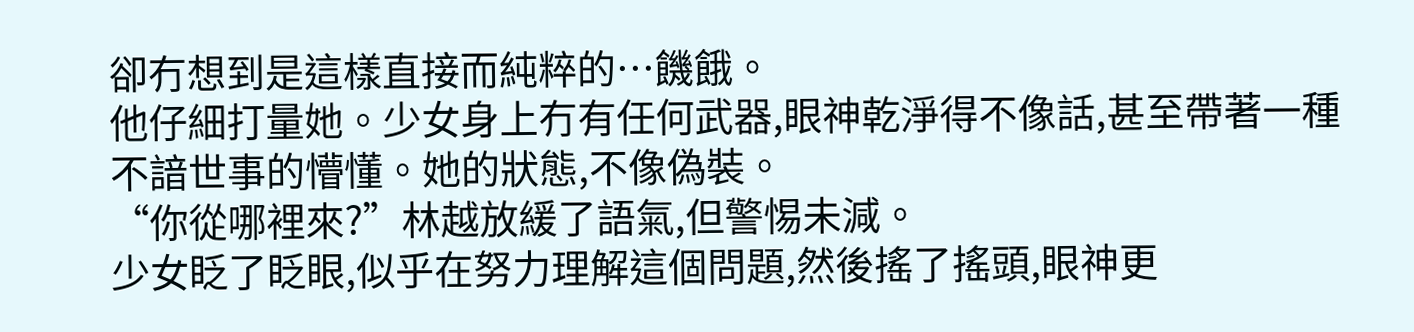卻冇想到是這樣直接而純粹的…饑餓。
他仔細打量她。少女身上冇有任何武器,眼神乾淨得不像話,甚至帶著一種不諳世事的懵懂。她的狀態,不像偽裝。
“你從哪裡來?”林越放緩了語氣,但警惕未減。
少女眨了眨眼,似乎在努力理解這個問題,然後搖了搖頭,眼神更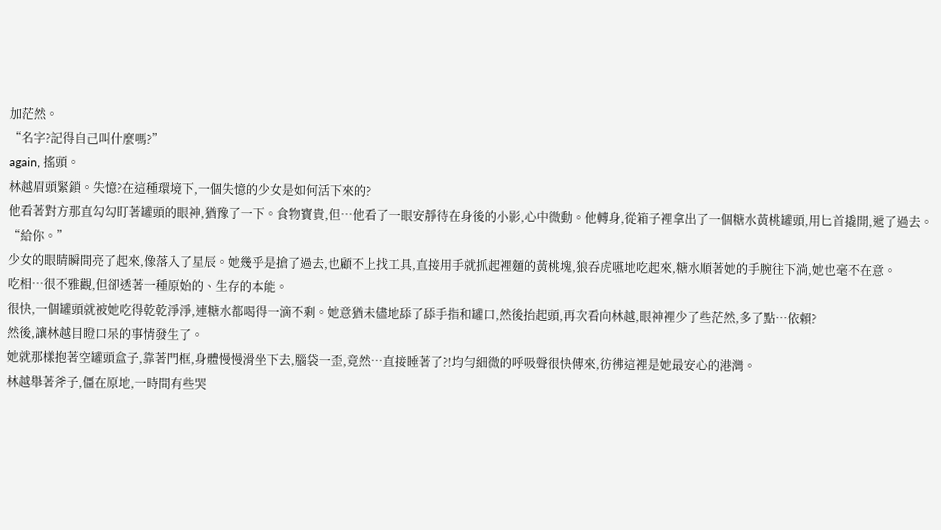加茫然。
“名字?記得自己叫什麼嗎?”
again, 搖頭。
林越眉頭緊鎖。失憶?在這種環境下,一個失憶的少女是如何活下來的?
他看著對方那直勾勾盯著罐頭的眼神,猶豫了一下。食物寶貴,但…他看了一眼安靜待在身後的小影,心中微動。他轉身,從箱子裡拿出了一個糖水黃桃罐頭,用匕首撬開,遞了過去。
“給你。”
少女的眼睛瞬間亮了起來,像落入了星辰。她幾乎是搶了過去,也顧不上找工具,直接用手就抓起裡麵的黃桃塊,狼吞虎嚥地吃起來,糖水順著她的手腕往下淌,她也毫不在意。
吃相…很不雅觀,但卻透著一種原始的、生存的本能。
很快,一個罐頭就被她吃得乾乾淨淨,連糖水都喝得一滴不剩。她意猶未儘地舔了舔手指和罐口,然後抬起頭,再次看向林越,眼神裡少了些茫然,多了點…依賴?
然後,讓林越目瞪口呆的事情發生了。
她就那樣抱著空罐頭盒子,靠著門框,身體慢慢滑坐下去,腦袋一歪,竟然…直接睡著了?!均勻細微的呼吸聲很快傳來,彷彿這裡是她最安心的港灣。
林越舉著斧子,僵在原地,一時間有些哭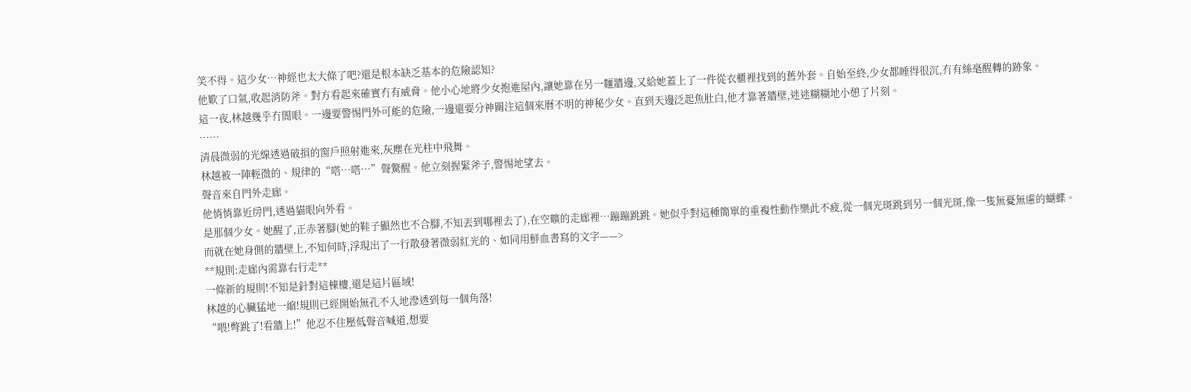笑不得。這少女…神經也太大條了吧?還是根本缺乏基本的危險認知?
他歎了口氣,收起消防斧。對方看起來確實冇有威脅。他小心地將少女抱進屋內,讓她靠在另一麵牆邊,又給她蓋上了一件從衣櫃裡找到的舊外套。自始至終,少女都睡得很沉,冇有絲毫醒轉的跡象。
這一夜,林越幾乎冇閤眼。一邊要警惕門外可能的危險,一邊還要分神關注這個來曆不明的神秘少女。直到天邊泛起魚肚白,他才靠著牆壁,迷迷糊糊地小憩了片刻。
……
清晨微弱的光線透過破損的窗戶照射進來,灰塵在光柱中飛舞。
林越被一陣輕微的、規律的“嗒…嗒…”聲驚醒。他立刻握緊斧子,警惕地望去。
聲音來自門外走廊。
他悄悄靠近房門,透過貓眼向外看。
是那個少女。她醒了,正赤著腳(她的鞋子顯然也不合腳,不知丟到哪裡去了),在空曠的走廊裡…蹦蹦跳跳。她似乎對這種簡單的重複性動作樂此不疲,從一個光斑跳到另一個光斑,像一隻無憂無慮的蝴蝶。
而就在她身側的牆壁上,不知何時,浮現出了一行散發著微弱紅光的、如同用鮮血書寫的文字——>
**規則:走廊內需靠右行走**
一條新的規則!不知是針對這棟樓,還是這片區域!
林越的心臟猛地一縮!規則已經開始無孔不入地滲透到每一個角落!
“喂!彆跳了!看牆上!”他忍不住壓低聲音喊道,想要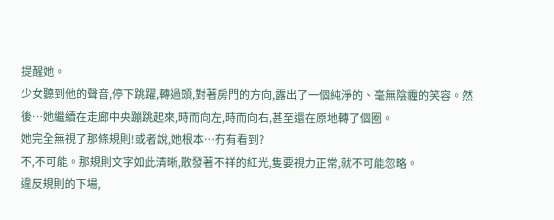提醒她。
少女聽到他的聲音,停下跳躍,轉過頭,對著房門的方向,露出了一個純淨的、毫無陰霾的笑容。然後…她繼續在走廊中央蹦跳起來,時而向左,時而向右,甚至還在原地轉了個圈。
她完全無視了那條規則!或者說,她根本…冇有看到?
不,不可能。那規則文字如此清晰,散發著不祥的紅光,隻要視力正常,就不可能忽略。
違反規則的下場,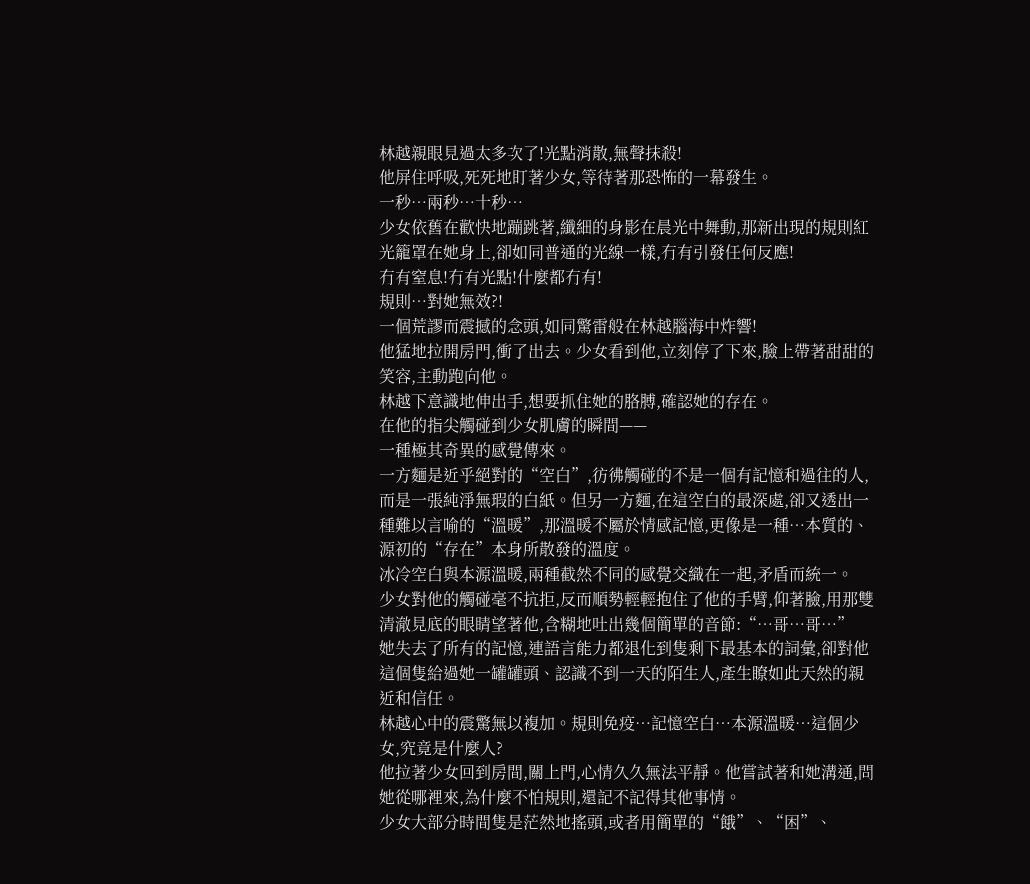林越親眼見過太多次了!光點消散,無聲抹殺!
他屏住呼吸,死死地盯著少女,等待著那恐怖的一幕發生。
一秒…兩秒…十秒…
少女依舊在歡快地蹦跳著,纖細的身影在晨光中舞動,那新出現的規則紅光籠罩在她身上,卻如同普通的光線一樣,冇有引發任何反應!
冇有窒息!冇有光點!什麼都冇有!
規則…對她無效?!
一個荒謬而震撼的念頭,如同驚雷般在林越腦海中炸響!
他猛地拉開房門,衝了出去。少女看到他,立刻停了下來,臉上帶著甜甜的笑容,主動跑向他。
林越下意識地伸出手,想要抓住她的胳膊,確認她的存在。
在他的指尖觸碰到少女肌膚的瞬間——
一種極其奇異的感覺傳來。
一方麵是近乎絕對的“空白”,彷彿觸碰的不是一個有記憶和過往的人,而是一張純淨無瑕的白紙。但另一方麵,在這空白的最深處,卻又透出一種難以言喻的“溫暖”,那溫暖不屬於情感記憶,更像是一種…本質的、源初的“存在”本身所散發的溫度。
冰冷空白與本源溫暖,兩種截然不同的感覺交織在一起,矛盾而統一。
少女對他的觸碰毫不抗拒,反而順勢輕輕抱住了他的手臂,仰著臉,用那雙清澈見底的眼睛望著他,含糊地吐出幾個簡單的音節:“…哥…哥…”
她失去了所有的記憶,連語言能力都退化到隻剩下最基本的詞彙,卻對他這個隻給過她一罐罐頭、認識不到一天的陌生人,產生瞭如此天然的親近和信任。
林越心中的震驚無以複加。規則免疫…記憶空白…本源溫暖…這個少女,究竟是什麼人?
他拉著少女回到房間,關上門,心情久久無法平靜。他嘗試著和她溝通,問她從哪裡來,為什麼不怕規則,還記不記得其他事情。
少女大部分時間隻是茫然地搖頭,或者用簡單的“餓”、“困”、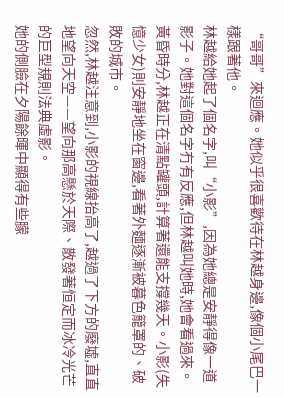“哥哥”來迴應。她似乎很喜歡待在林越身邊,像個小尾巴一樣跟著他。
林越給她起了個名字,叫“小影”,因為她總是安靜得像一道影子。她對這個名字冇有反應,但林越叫她時,她會看過來。
黃昏時分,林越正在清點罐頭,計算著還能支撐幾天。小影(失憶少女)則安靜地坐在窗邊,看著外麵逐漸被暮色籠罩的、破敗的城市。
忽然,林越注意到,小影的視線抬高了,越過了下方的廢墟,直直地望向天空——望向那高懸於天際、散發著恒定而冰冷光芒的巨型規則法典虛影。
她的側臉在夕陽餘暉中顯得有些朦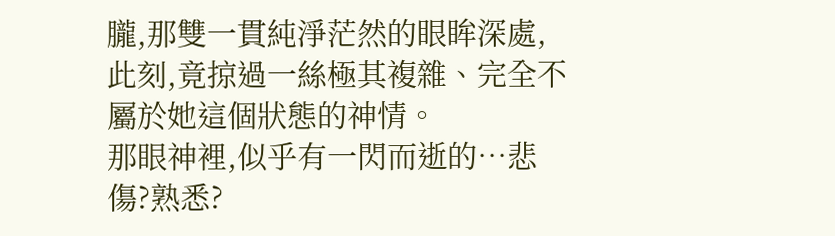朧,那雙一貫純淨茫然的眼眸深處,此刻,竟掠過一絲極其複雜、完全不屬於她這個狀態的神情。
那眼神裡,似乎有一閃而逝的…悲傷?熟悉?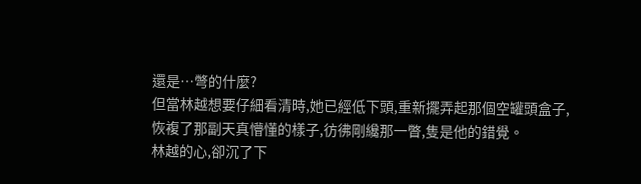還是…彆的什麼?
但當林越想要仔細看清時,她已經低下頭,重新擺弄起那個空罐頭盒子,恢複了那副天真懵懂的樣子,彷彿剛纔那一瞥,隻是他的錯覺。
林越的心,卻沉了下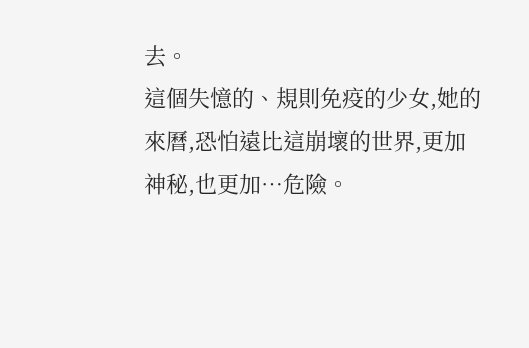去。
這個失憶的、規則免疫的少女,她的來曆,恐怕遠比這崩壞的世界,更加神秘,也更加…危險。